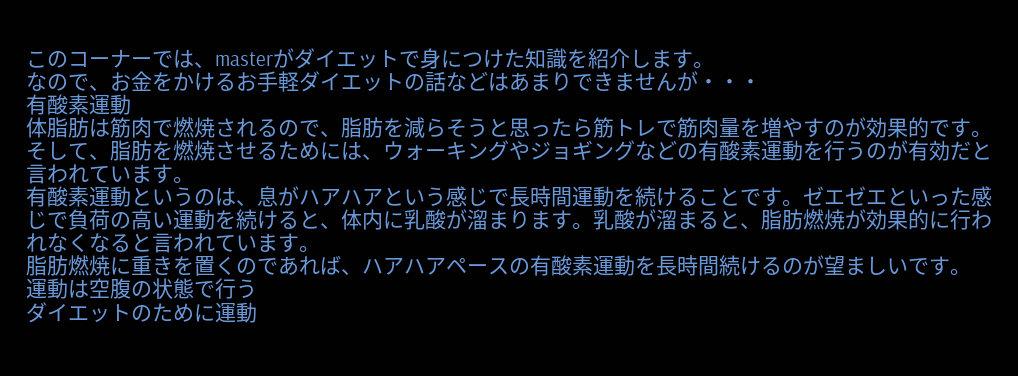このコーナーでは、masterがダイエットで身につけた知識を紹介します。
なので、お金をかけるお手軽ダイエットの話などはあまりできませんが・・・
有酸素運動
体脂肪は筋肉で燃焼されるので、脂肪を減らそうと思ったら筋トレで筋肉量を増やすのが効果的です。そして、脂肪を燃焼させるためには、ウォーキングやジョギングなどの有酸素運動を行うのが有効だと言われています。
有酸素運動というのは、息がハアハアという感じで長時間運動を続けることです。ゼエゼエといった感じで負荷の高い運動を続けると、体内に乳酸が溜まります。乳酸が溜まると、脂肪燃焼が効果的に行われなくなると言われています。
脂肪燃焼に重きを置くのであれば、ハアハアペースの有酸素運動を長時間続けるのが望ましいです。
運動は空腹の状態で行う
ダイエットのために運動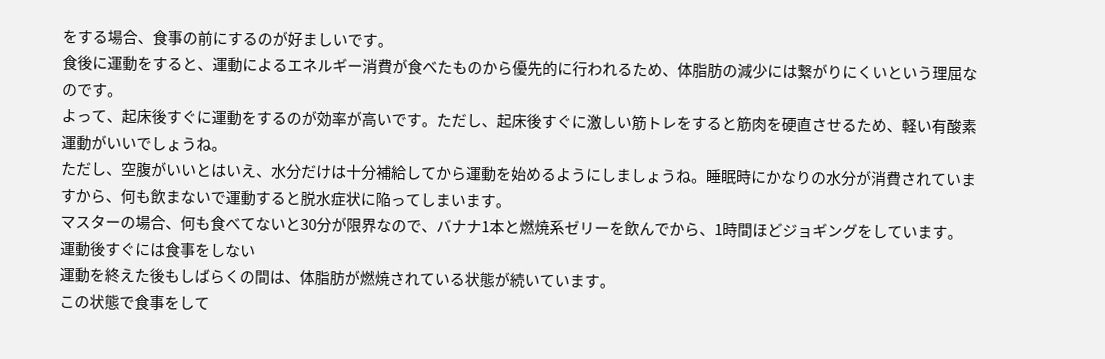をする場合、食事の前にするのが好ましいです。
食後に運動をすると、運動によるエネルギー消費が食べたものから優先的に行われるため、体脂肪の減少には繋がりにくいという理屈なのです。
よって、起床後すぐに運動をするのが効率が高いです。ただし、起床後すぐに激しい筋トレをすると筋肉を硬直させるため、軽い有酸素運動がいいでしょうね。
ただし、空腹がいいとはいえ、水分だけは十分補給してから運動を始めるようにしましょうね。睡眠時にかなりの水分が消費されていますから、何も飲まないで運動すると脱水症状に陥ってしまいます。
マスターの場合、何も食べてないと30分が限界なので、バナナ1本と燃焼系ゼリーを飲んでから、1時間ほどジョギングをしています。
運動後すぐには食事をしない
運動を終えた後もしばらくの間は、体脂肪が燃焼されている状態が続いています。
この状態で食事をして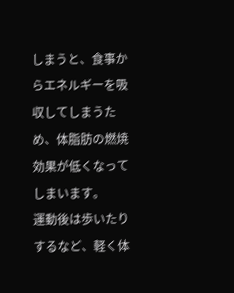しまうと、食事からエネルギーを吸収してしまうため、体脂肪の燃焼効果が低くなってしまいます。
運動後は歩いたりするなど、軽く体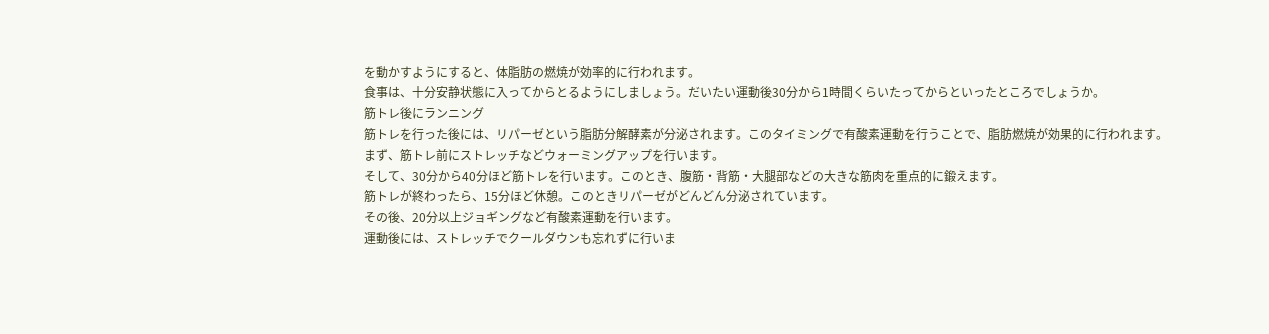を動かすようにすると、体脂肪の燃焼が効率的に行われます。
食事は、十分安静状態に入ってからとるようにしましょう。だいたい運動後30分から1時間くらいたってからといったところでしょうか。
筋トレ後にランニング
筋トレを行った後には、リパーゼという脂肪分解酵素が分泌されます。このタイミングで有酸素運動を行うことで、脂肪燃焼が効果的に行われます。
まず、筋トレ前にストレッチなどウォーミングアップを行います。
そして、30分から40分ほど筋トレを行います。このとき、腹筋・背筋・大腿部などの大きな筋肉を重点的に鍛えます。
筋トレが終わったら、15分ほど休憩。このときリパーゼがどんどん分泌されています。
その後、20分以上ジョギングなど有酸素運動を行います。
運動後には、ストレッチでクールダウンも忘れずに行いま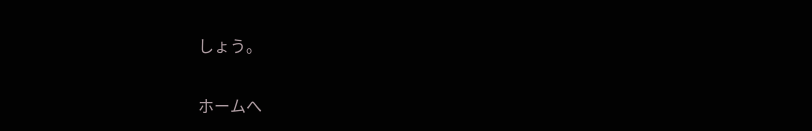しょう。

ホームへ